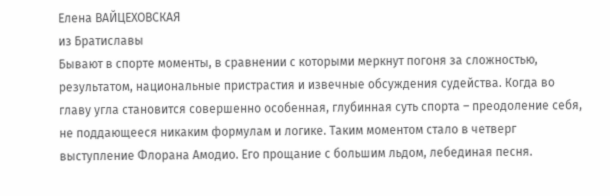Елена ВАЙЦЕХОВСКАЯ
из Братиславы
Бывают в спорте моменты, в сравнении с которыми меркнут погоня за сложностью, результатом, национальные пристрастия и извечные обсуждения судейства. Когда во главу угла становится совершенно особенная, глубинная суть спорта – преодоление себя, не поддающееся никаким формулам и логике. Таким моментом стало в четверг выступление Флорана Амодио. Его прощание с большим льдом, лебединая песня.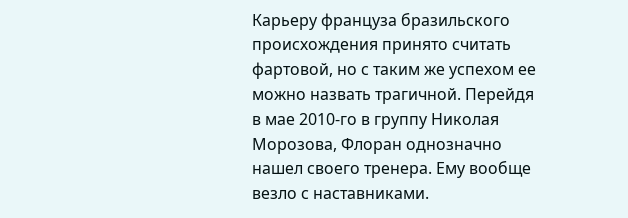Карьеру француза бразильского происхождения принято считать фартовой, но с таким же успехом ее можно назвать трагичной. Перейдя в мае 2010-го в группу Николая Морозова, Флоран однозначно нашел своего тренера. Ему вообще везло с наставниками.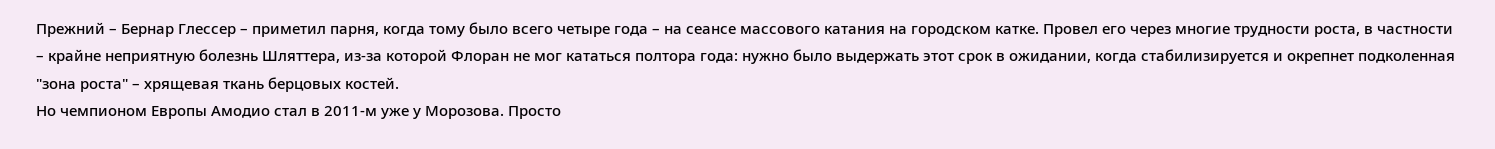Прежний – Бернар Глессер – приметил парня, когда тому было всего четыре года – на сеансе массового катания на городском катке. Провел его через многие трудности роста, в частности – крайне неприятную болезнь Шляттера, из-за которой Флоран не мог кататься полтора года: нужно было выдержать этот срок в ожидании, когда стабилизируется и окрепнет подколенная "зона роста" – хрящевая ткань берцовых костей.
Но чемпионом Европы Амодио стал в 2011-м уже у Морозова. Просто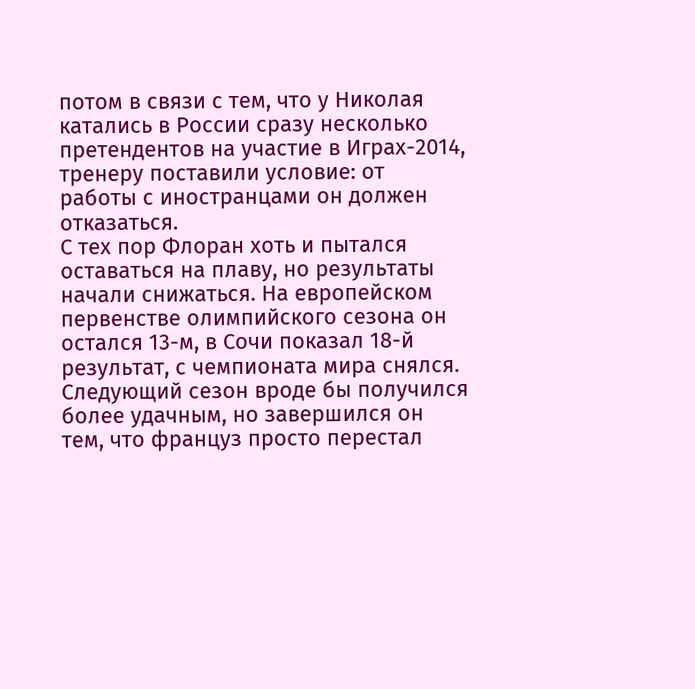потом в связи с тем, что у Николая катались в России сразу несколько претендентов на участие в Играх-2014, тренеру поставили условие: от работы с иностранцами он должен отказаться.
С тех пор Флоран хоть и пытался оставаться на плаву, но результаты начали снижаться. На европейском первенстве олимпийского сезона он остался 13-м, в Сочи показал 18-й результат, с чемпионата мира снялся. Следующий сезон вроде бы получился более удачным, но завершился он тем, что француз просто перестал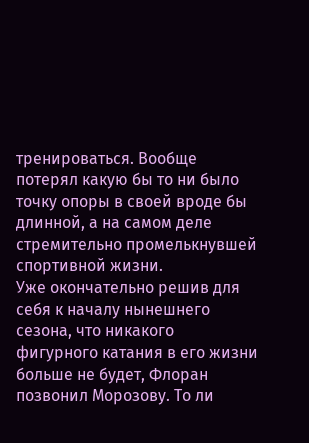тренироваться. Вообще потерял какую бы то ни было точку опоры в своей вроде бы длинной, а на самом деле стремительно промелькнувшей спортивной жизни.
Уже окончательно решив для себя к началу нынешнего сезона, что никакого фигурного катания в его жизни больше не будет, Флоран позвонил Морозову. То ли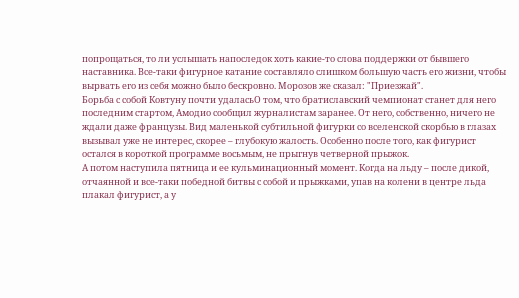попрощаться, то ли услышать напоследок хоть какие-то слова поддержки от бывшего наставника. Все-таки фигурное катание составляло слишком большую часть его жизни, чтобы вырвать его из себя можно было бескровно. Морозов же сказал: "Приезжай".
Борьба с собой Ковтуну почти удаласьО том, что братиславский чемпионат станет для него последним стартом, Амодио сообщил журналистам заранее. От него, собственно, ничего не ждали даже французы. Вид маленькой субтильной фигурки со вселенской скорбью в глазах вызывал уже не интерес, скорее – глубокую жалость. Особенно после того, как фигурист остался в короткой программе восьмым, не прыгнув четверной прыжок.
А потом наступила пятница и ее кульминационный момент. Когда на льду – после дикой, отчаянной и все-таки победной битвы с собой и прыжками, упав на колени в центре льда плакал фигурист, а у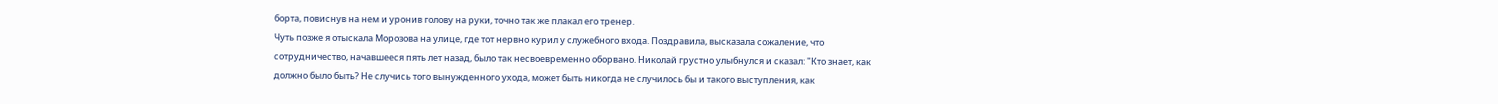борта, повиснув на нем и уронив голову на руки, точно так же плакал его тренер.
Чуть позже я отыскала Морозова на улице, где тот нервно курил у служебного входа. Поздравила, высказала сожаление, что сотрудничество, начавшееся пять лет назад, было так несвоевременно оборвано. Николай грустно улыбнулся и сказал: "Кто знает, как должно было быть? Не случись того вынужденного ухода, может быть никогда не случилось бы и такого выступления, как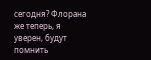сегодня? Флорана же теперь, я уверен, будут помнить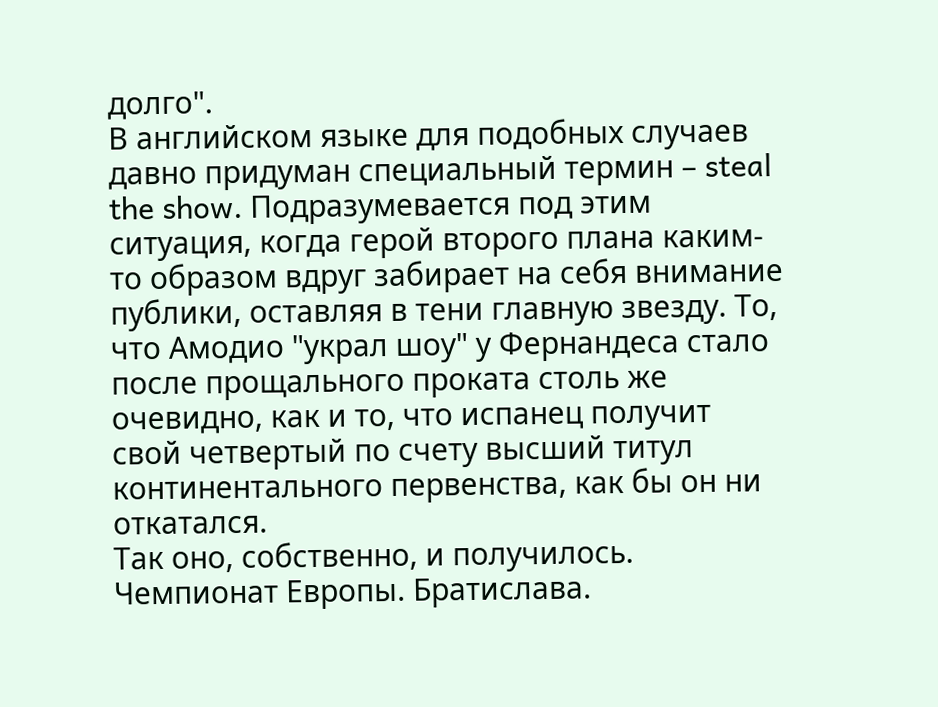долго".
В английском языке для подобных случаев давно придуман специальный термин – steal the show. Подразумевается под этим ситуация, когда герой второго плана каким-то образом вдруг забирает на себя внимание публики, оставляя в тени главную звезду. То, что Амодио "украл шоу" у Фернандеса стало после прощального проката столь же очевидно, как и то, что испанец получит свой четвертый по счету высший титул континентального первенства, как бы он ни откатался.
Так оно, собственно, и получилось.
Чемпионат Европы. Братислава.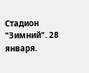Стадион "Зимний". 28 января.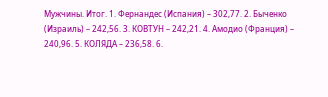Мужчины. Итог. 1. Фернандес (Испания) – 302,77. 2. Быченко (Израиль) – 242,56. 3. КОВТУН – 242,21. 4. Амодио (Франция) – 240,96. 5. КОЛЯДА – 236,58. 6.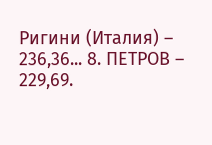Ригини (Италия) – 236,36... 8. ПЕТРОВ – 229,69.